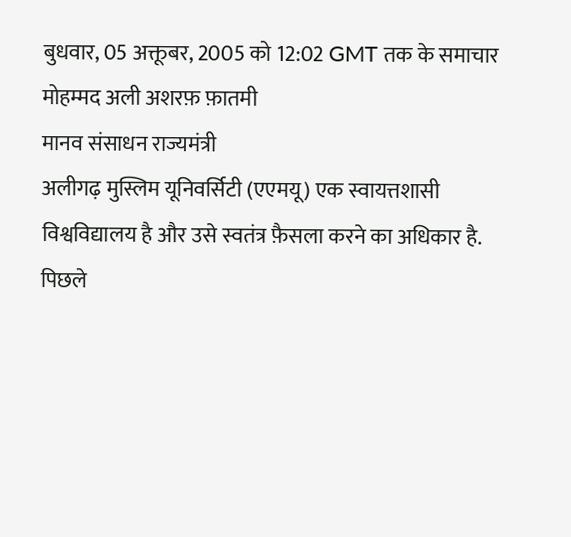बुधवार, 05 अक्तूबर, 2005 को 12:02 GMT तक के समाचार
मोहम्मद अली अशरफ़ फ़ातमी
मानव संसाधन राज्यमंत्री
अलीगढ़ मुस्लिम यूनिवर्सिटी (एएमयू) एक स्वायत्तशासी विश्वविद्यालय है और उसे स्वतंत्र फ़ैसला करने का अधिकार है.
पिछले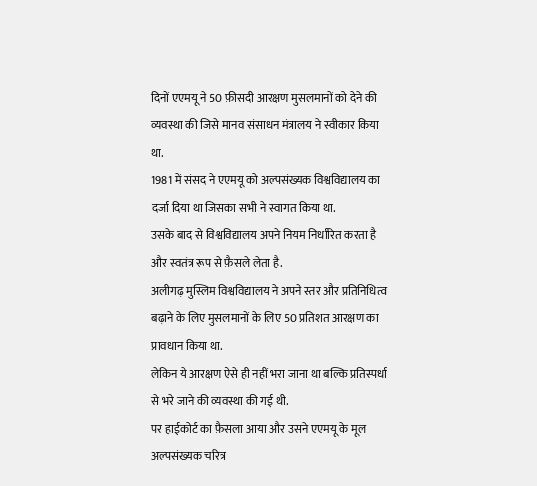दिनों एएमयू ने 50 फ़ीसदी आरक्षण मुसलमानों को देने की व्यवस्था की जिसे मानव संसाधन मंत्रालय ने स्वीकार किया था.
1981 में संसद ने एएमयू को अल्पसंख्यक विश्वविद्यालय का दर्जा दिया था जिसका सभी ने स्वागत किया था.
उसके बाद से विश्वविद्यालय अपने नियम निर्धारित करता है और स्वतंत्र रूप से फ़ैसले लेता है.
अलीगढ़ मुस्लिम विश्वविद्यालय ने अपने स्तर और प्रतिनिधित्व बढ़ाने के लिए मुसलमानों के लिए 50 प्रतिशत आरक्षण का प्रावधान किया था.
लेकिन ये आरक्षण ऐसे ही नहीं भरा जाना था बल्कि प्रतिस्पर्धा से भरे जाने की व्यवस्था की गई थी.
पर हाईकोर्ट का फ़ैसला आया और उसने एएमयू के मूल अल्पसंख्यक चरित्र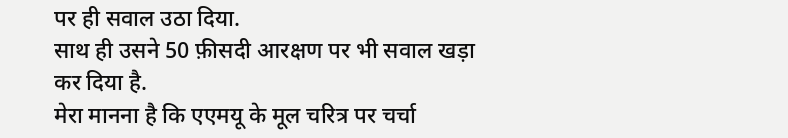पर ही सवाल उठा दिया.
साथ ही उसने 50 फ़ीसदी आरक्षण पर भी सवाल खड़ा कर दिया है.
मेरा मानना है कि एएमयू के मूल चरित्र पर चर्चा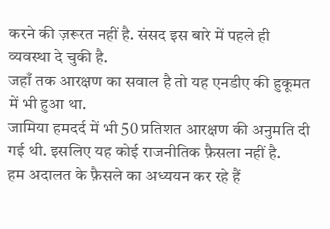करने की ज़रूरत नहीं है. संसद इस बारे में पहले ही व्यवस्था दे चुकी है.
जहाँ तक आरक्षण का सवाल है तो यह एनडीए की हुकूमत में भी हुआ था.
जामिया हमदर्द में भी 50 प्रतिशत आरक्षण की अनुमति दी गई थी. इसलिए यह कोई राजनीतिक फ़ैसला नहीं है.
हम अदालत के फ़ैसले का अध्ययन कर रहे हैं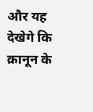और यह देखेगे कि क़ानून के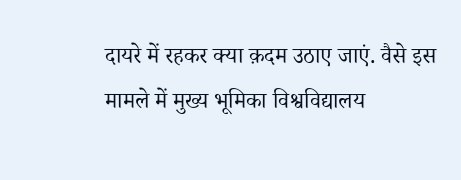दायरे में रहकर क्या क़दम उठाए जाएं. वैसे इस मामले में मुख्य भूमिका विश्वविद्यालय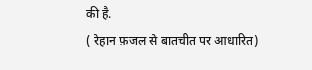की है.
( रेहान फ़जल से बातचीत पर आधारित)